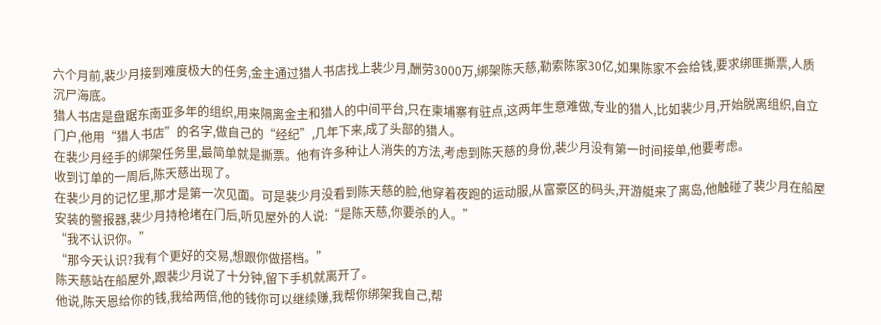六个月前,裴少月接到难度极大的任务,金主通过猎人书店找上裴少月,酬劳3000万,绑架陈天慈,勒索陈家30亿,如果陈家不会给钱,要求绑匪撕票,人质沉尸海底。
猎人书店是盘踞东南亚多年的组织,用来隔离金主和猎人的中间平台,只在柬埔寨有驻点,这两年生意难做,专业的猎人,比如裴少月,开始脱离组织,自立门户,他用“猎人书店”的名字,做自己的“经纪”,几年下来,成了头部的猎人。
在裴少月经手的绑架任务里,最简单就是撕票。他有许多种让人消失的方法,考虑到陈天慈的身份,裴少月没有第一时间接单,他要考虑。
收到订单的一周后,陈天慈出现了。
在裴少月的记忆里,那才是第一次见面。可是裴少月没看到陈天慈的脸,他穿着夜跑的运动服,从富豪区的码头,开游艇来了离岛,他触碰了裴少月在船屋安装的警报器,裴少月持枪堵在门后,听见屋外的人说:“是陈天慈,你要杀的人。”
“我不认识你。”
“那今天认识?我有个更好的交易,想跟你做搭档。”
陈天慈站在船屋外,跟裴少月说了十分钟,留下手机就离开了。
他说,陈天恩给你的钱,我给两倍,他的钱你可以继续赚,我帮你绑架我自己,帮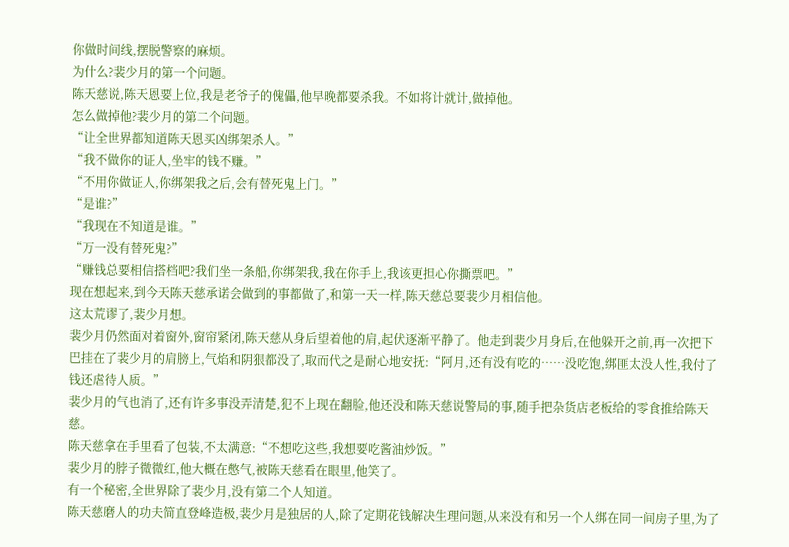你做时间线,摆脱警察的麻烦。
为什么?裴少月的第一个问题。
陈天慈说,陈天恩要上位,我是老爷子的傀儡,他早晚都要杀我。不如将计就计,做掉他。
怎么做掉他?裴少月的第二个问题。
“让全世界都知道陈天恩买凶绑架杀人。”
“我不做你的证人,坐牢的钱不赚。”
“不用你做证人,你绑架我之后,会有替死鬼上门。”
“是谁?”
“我现在不知道是谁。”
“万一没有替死鬼?”
“赚钱总要相信搭档吧?我们坐一条船,你绑架我,我在你手上,我该更担心你撕票吧。”
现在想起来,到今天陈天慈承诺会做到的事都做了,和第一天一样,陈天慈总要裴少月相信他。
这太荒谬了,裴少月想。
裴少月仍然面对着窗外,窗帘紧闭,陈天慈从身后望着他的肩,起伏逐渐平静了。他走到裴少月身后,在他躲开之前,再一次把下巴挂在了裴少月的肩膀上,气焰和阴狠都没了,取而代之是耐心地安抚:“阿月,还有没有吃的……没吃饱,绑匪太没人性,我付了钱还虐待人质。”
裴少月的气也消了,还有许多事没弄清楚,犯不上现在翻脸,他还没和陈天慈说警局的事,随手把杂货店老板给的零食推给陈天慈。
陈天慈拿在手里看了包装,不太满意:“不想吃这些,我想要吃酱油炒饭。”
裴少月的脖子微微红,他大概在憋气,被陈天慈看在眼里,他笑了。
有一个秘密,全世界除了裴少月,没有第二个人知道。
陈天慈磨人的功夫简直登峰造极,裴少月是独居的人,除了定期花钱解决生理问题,从来没有和另一个人绑在同一间房子里,为了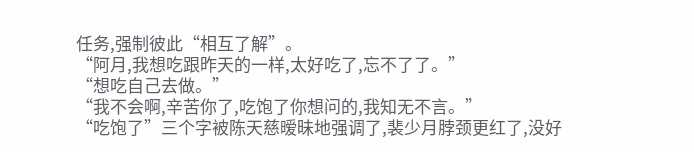任务,强制彼此“相互了解”。
“阿月,我想吃跟昨天的一样,太好吃了,忘不了了。”
“想吃自己去做。”
“我不会啊,辛苦你了,吃饱了你想问的,我知无不言。”
“吃饱了”三个字被陈天慈暧昧地强调了,裴少月脖颈更红了,没好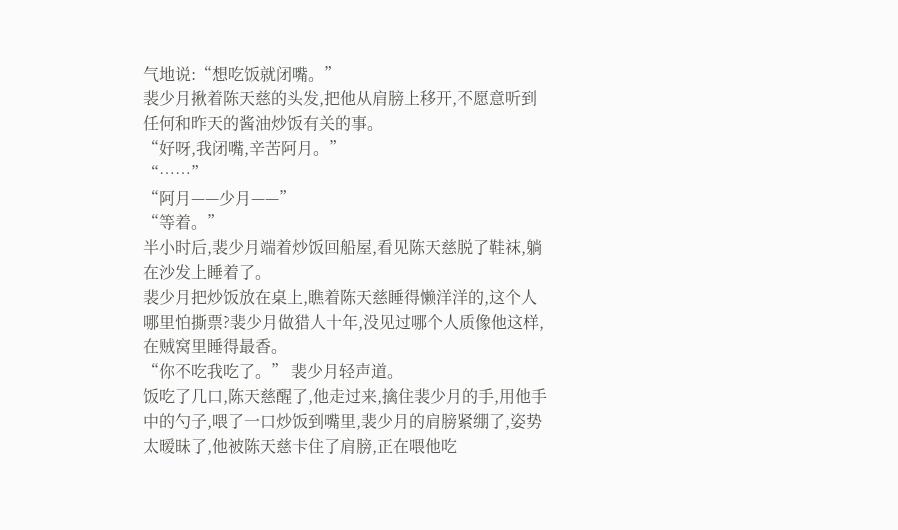气地说:“想吃饭就闭嘴。”
裴少月揪着陈天慈的头发,把他从肩膀上移开,不愿意听到任何和昨天的酱油炒饭有关的事。
“好呀,我闭嘴,辛苦阿月。”
“……”
“阿月——少月——”
“等着。”
半小时后,裴少月端着炒饭回船屋,看见陈天慈脱了鞋袜,躺在沙发上睡着了。
裴少月把炒饭放在桌上,瞧着陈天慈睡得懒洋洋的,这个人哪里怕撕票?裴少月做猎人十年,没见过哪个人质像他这样,在贼窝里睡得最香。
“你不吃我吃了。” 裴少月轻声道。
饭吃了几口,陈天慈醒了,他走过来,擒住裴少月的手,用他手中的勺子,喂了一口炒饭到嘴里,裴少月的肩膀紧绷了,姿势太暧昧了,他被陈天慈卡住了肩膀,正在喂他吃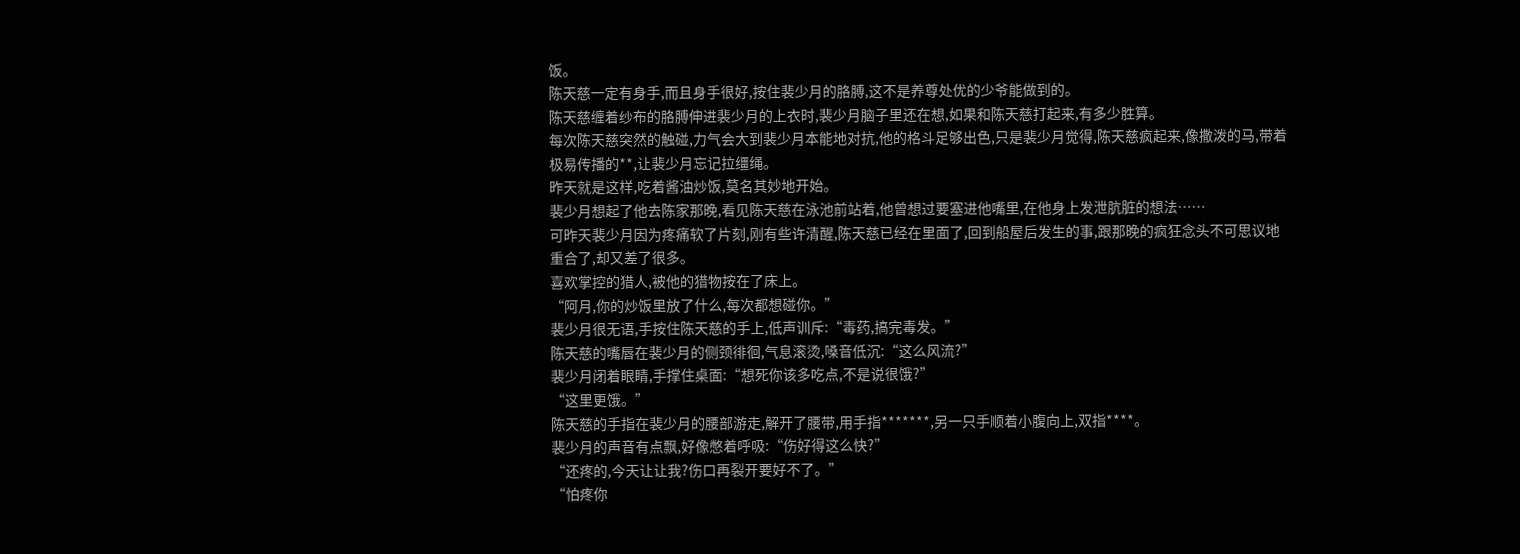饭。
陈天慈一定有身手,而且身手很好,按住裴少月的胳膊,这不是养尊处优的少爷能做到的。
陈天慈缠着纱布的胳膊伸进裴少月的上衣时,裴少月脑子里还在想,如果和陈天慈打起来,有多少胜算。
每次陈天慈突然的触碰,力气会大到裴少月本能地对抗,他的格斗足够出色,只是裴少月觉得,陈天慈疯起来,像撒泼的马,带着极易传播的**,让裴少月忘记拉缰绳。
昨天就是这样,吃着酱油炒饭,莫名其妙地开始。
裴少月想起了他去陈家那晚,看见陈天慈在泳池前站着,他曾想过要塞进他嘴里,在他身上发泄肮脏的想法……
可昨天裴少月因为疼痛软了片刻,刚有些许清醒,陈天慈已经在里面了,回到船屋后发生的事,跟那晚的疯狂念头不可思议地重合了,却又差了很多。
喜欢掌控的猎人,被他的猎物按在了床上。
“阿月,你的炒饭里放了什么,每次都想碰你。”
裴少月很无语,手按住陈天慈的手上,低声训斥:“毒药,搞完毒发。”
陈天慈的嘴唇在裴少月的侧颈徘徊,气息滚烫,嗓音低沉:“这么风流?”
裴少月闭着眼睛,手撑住桌面:“想死你该多吃点,不是说很饿?”
“这里更饿。”
陈天慈的手指在裴少月的腰部游走,解开了腰带,用手指*******,另一只手顺着小腹向上,双指****。
裴少月的声音有点飘,好像憋着呼吸:“伤好得这么快?”
“还疼的,今天让让我?伤口再裂开要好不了。”
“怕疼你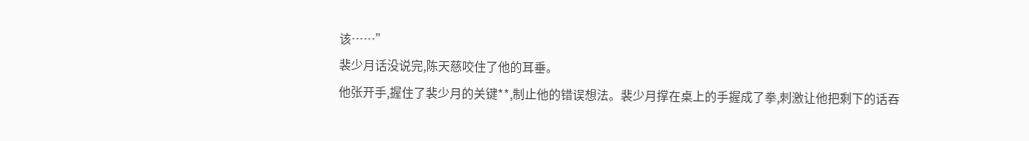该……”
裴少月话没说完,陈天慈咬住了他的耳垂。
他张开手,握住了裴少月的关键**,制止他的错误想法。裴少月撑在桌上的手握成了拳,刺激让他把剩下的话吞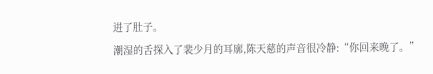进了肚子。
潮湿的舌探入了裴少月的耳廓,陈天慈的声音很冷静:“你回来晚了。”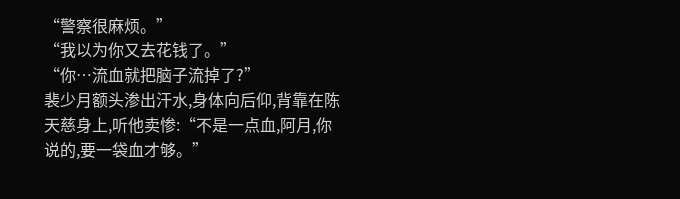“警察很麻烦。”
“我以为你又去花钱了。”
“你…流血就把脑子流掉了?”
裴少月额头渗出汗水,身体向后仰,背靠在陈天慈身上,听他卖惨:“不是一点血,阿月,你说的,要一袋血才够。”